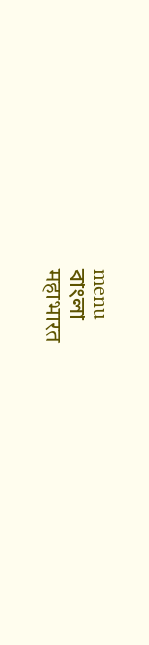menu
বাংলা
महाभारत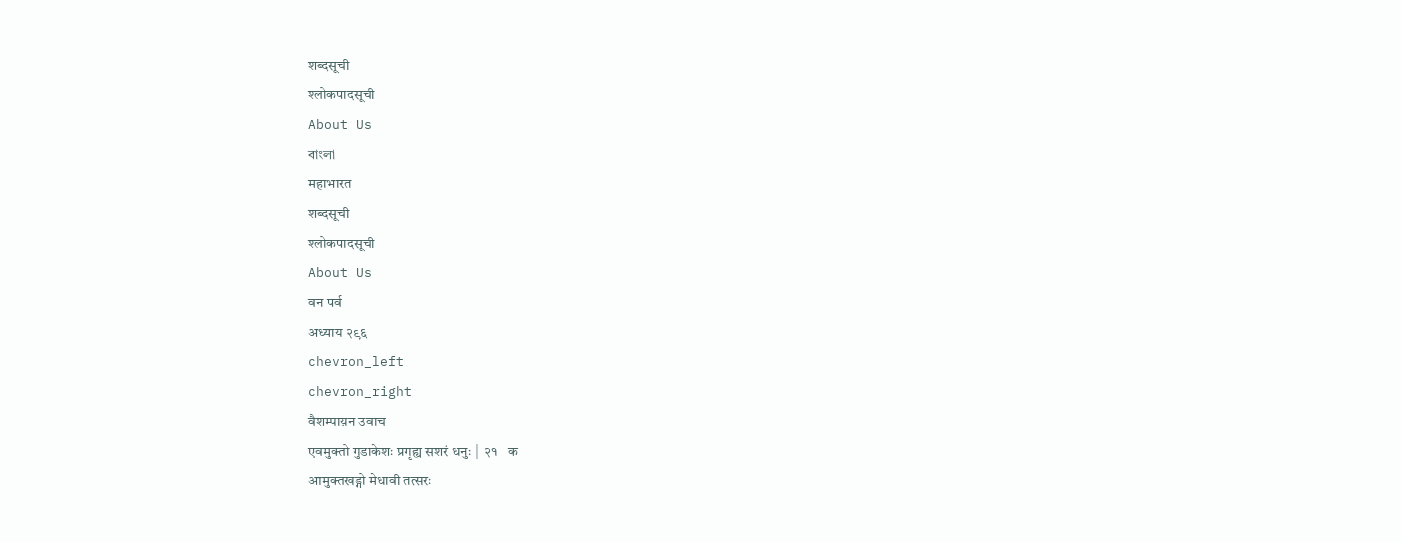शब्दसूची
श्लोकपादसूची
About Us
বাংলা
महाभारत
शब्दसूची
श्लोकपादसूची
About Us
वन पर्व
अध्याय २९६
chevron_left
chevron_right
वैशम्पाय़न उवाच
एवमुक्तो गुडाकेशः प्रगृह्य सशरं धनुः |  २१   क
आमुक्तखड्गो मेधावी तत्सरः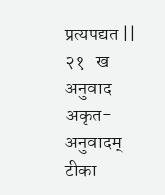प्रत्यपद्यत ||  २१   ख
अनुवाद
अकृत-अनुवादम्
टीका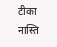टीका नास्ति